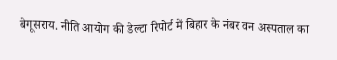बेगूसराय. नीति आयोग की डेल्टा रिपोर्ट में बिहार के नंबर वन अस्पताल का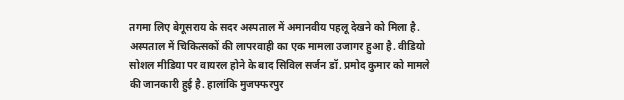तगमा लिए बेगूसराय के सदर अस्पताल में अमानवीय पहलू देखने को मिला है. अस्पताल में चिकित्सकों की लापरवाही का एक मामला उजागर हुआ है. वीडियो सोशल मीडिया पर वायरल होने के बाद सिविल सर्जन डॉ. प्रमोद कुमार को मामले की जानकारी हुई है. हालांकि मुजफ्फरपुर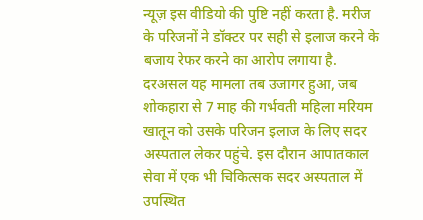न्यूज़ इस वीडियो की पुष्टि नहीं करता है. मरीज के परिजनों ने डॉक्टर पर सही से इलाज करने के बजाय रेफर करने का आरोप लगाया है.
दरअसल यह मामला तब उजागर हुआ, जब शोकहारा से 7 माह की गर्भवती महिला मरियम खातून को उसके परिजन इलाज के लिए सदर अस्पताल लेकर पहुंचे. इस दौरान आपातकाल सेवा में एक भी चिकित्सक सदर अस्पताल में उपस्थित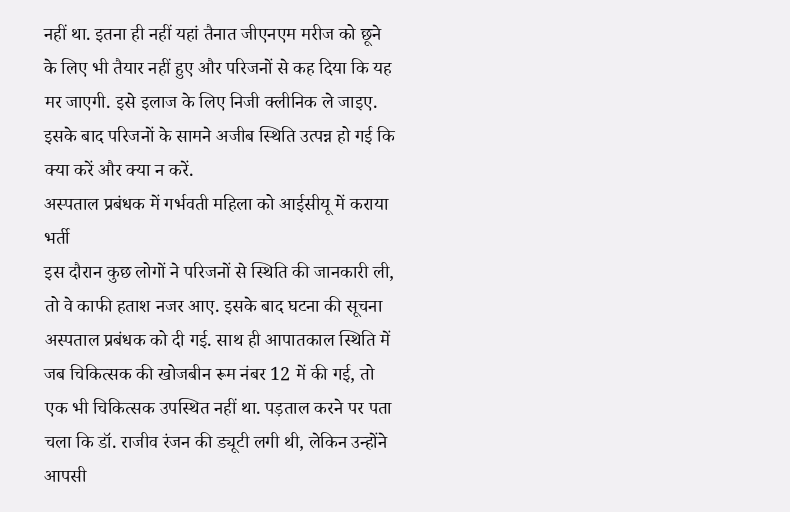नहीं था. इतना ही नहीं यहां तैनात जीएनएम मरीज को छूने के लिए भी तैयार नहीं हुए और परिजनों से कह दिया कि यह मर जाएगी. इसे इलाज के लिए निजी क्लीनिक ले जाइए. इसके बाद परिजनों के सामने अजीब स्थिति उत्पन्न हो गई कि क्या करें और क्या न करें.
अस्पताल प्रबंधक में गर्भवती महिला को आईसीयू में कराया भर्ती
इस दौरान कुछ लोगों ने परिजनों से स्थिति की जानकारी ली, तो वे काफी हताश नजर आए. इसके बाद घटना की सूचना अस्पताल प्रबंधक को दी गई. साथ ही आपातकाल स्थिति में जब चिकित्सक की खोजबीन रूम नंबर 12 में की गई, तो एक भी चिकित्सक उपस्थित नहीं था. पड़ताल करने पर पता चला कि डॉ. राजीव रंजन की ड्यूटी लगी थी, लेकिन उन्होंने आपसी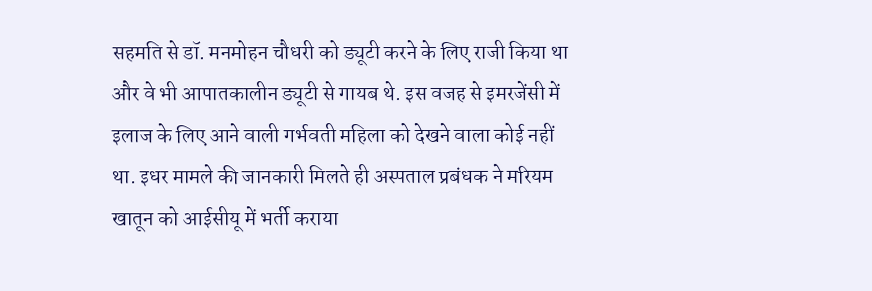सहमति से डॉ. मनमोहन चौधरी को ड्यूटी करने के लिए राजी किया था और वे भी आपातकालीन ड्यूटी से गायब थे. इस वजह से इमरजेंसी में इलाज के लिए आने वाली गर्भवती महिला को देखने वाला कोई नहीं था. इधर मामले की जानकारी मिलते ही अस्पताल प्रबंधक ने मरियम खातून को आईसीयू में भर्ती कराया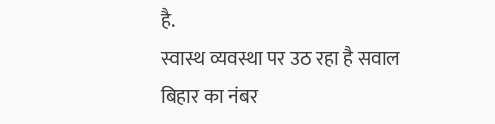है.
स्वास्थ व्यवस्था पर उठ रहा है सवाल
बिहार का नंबर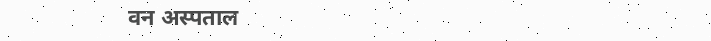वन अस्पताल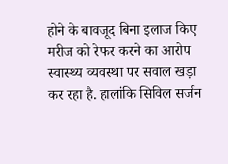होने के बावजूद बिना इलाज किए मरीज को रेफर करने का आरोप स्वास्थ्य व्यवस्था पर सवाल खड़ा कर रहा है. हालांकि सिविल सर्जन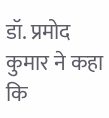डॉ. प्रमोद कुमार ने कहा कि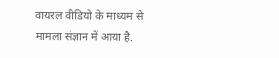वायरल वीडियो के माध्यम से मामला संज्ञान में आया है.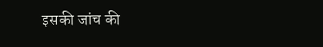इसकी जांच की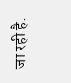जा रही है.